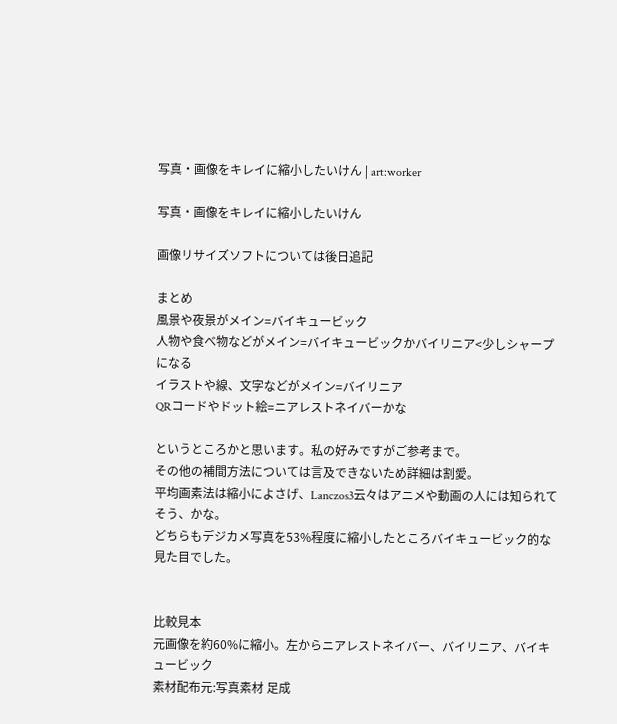写真・画像をキレイに縮小したいけん | art:worker

写真・画像をキレイに縮小したいけん

画像リサイズソフトについては後日追記

まとめ
風景や夜景がメイン=バイキュービック
人物や食べ物などがメイン=バイキュービックかバイリニア<少しシャープになる
イラストや線、文字などがメイン=バイリニア
QRコードやドット絵=ニアレストネイバーかな

というところかと思います。私の好みですがご参考まで。
その他の補間方法については言及できないため詳細は割愛。
平均画素法は縮小によさげ、Lanczos3云々はアニメや動画の人には知られてそう、かな。
どちらもデジカメ写真を53%程度に縮小したところバイキュービック的な見た目でした。


比較見本
元画像を約60%に縮小。左からニアレストネイバー、バイリニア、バイキュービック
素材配布元:写真素材 足成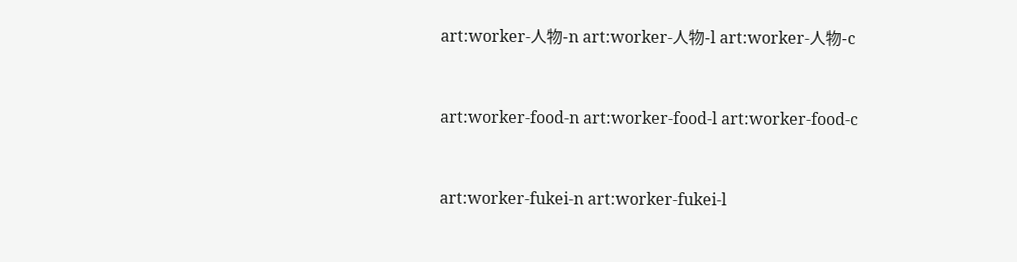art:worker-人物-n art:worker-人物-l art:worker-人物-c


art:worker-food-n art:worker-food-l art:worker-food-c


art:worker-fukei-n art:worker-fukei-l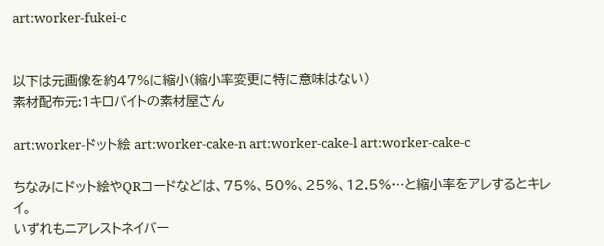art:worker-fukei-c


以下は元画像を約47%に縮小(縮小率変更に特に意味はない)
素材配布元:1キロバイトの素材屋さん

art:worker-ドット絵 art:worker-cake-n art:worker-cake-l art:worker-cake-c

ちなみにドット絵やQRコードなどは、75%、50%、25%、12.5%…と縮小率をアレするとキレイ。
いずれもニアレストネイバー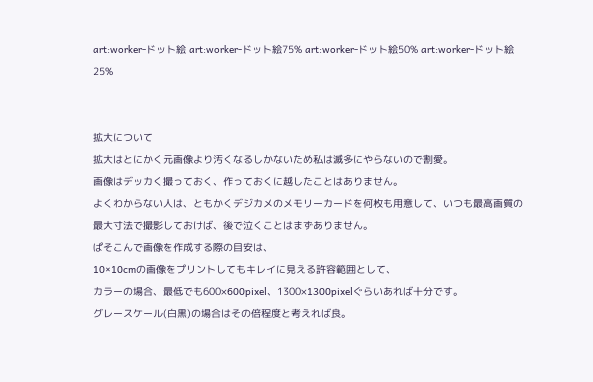art:worker-ドット絵 art:worker-ドット絵75% art:worker-ドット絵50% art:worker-ドット絵25%


拡大について
拡大はとにかく元画像より汚くなるしかないため私は滅多にやらないので割愛。
画像はデッカく撮っておく、作っておくに越したことはありません。
よくわからない人は、ともかくデジカメのメモリーカードを何枚も用意して、いつも最高画質の最大寸法で撮影しておけば、後で泣くことはまずありません。
ぱそこんで画像を作成する際の目安は、
10×10cmの画像をプリントしてもキレイに見える許容範囲として、
カラーの場合、最低でも600×600pixel、1300×1300pixelぐらいあれば十分です。
グレースケール(白黒)の場合はその倍程度と考えれば良。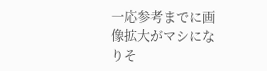一応参考までに画像拡大がマシになりそ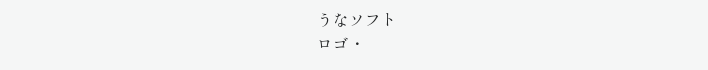うなソフト
ロゴ・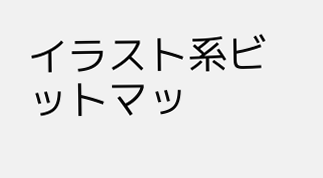イラスト系ビットマッ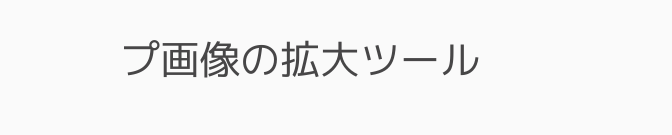プ画像の拡大ツール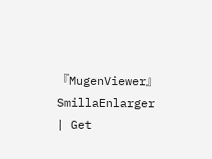『MugenViewer』
SmillaEnlarger | Get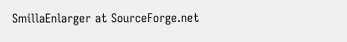SmillaEnlarger at SourceForge.net